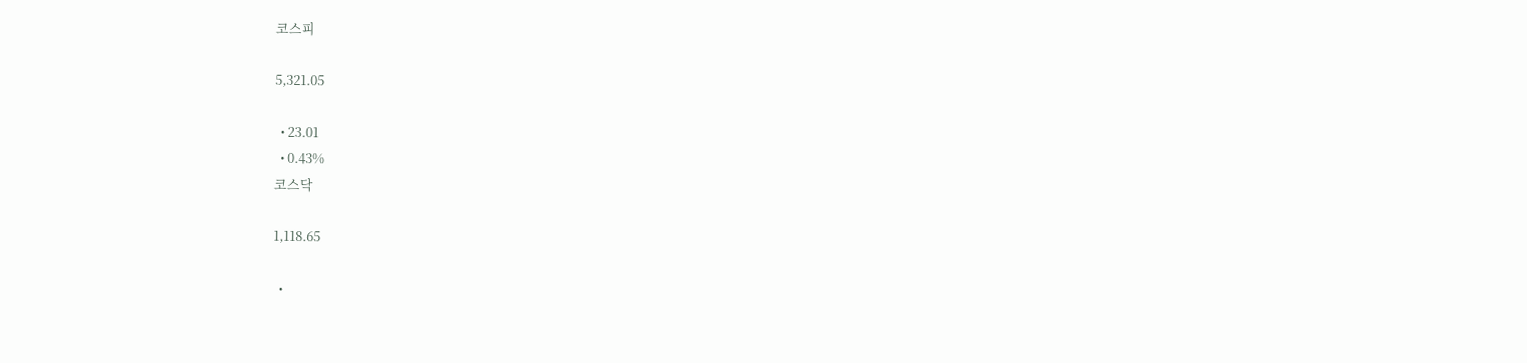코스피

5,321.05

  • 23.01
  • 0.43%
코스닥

1,118.65

  •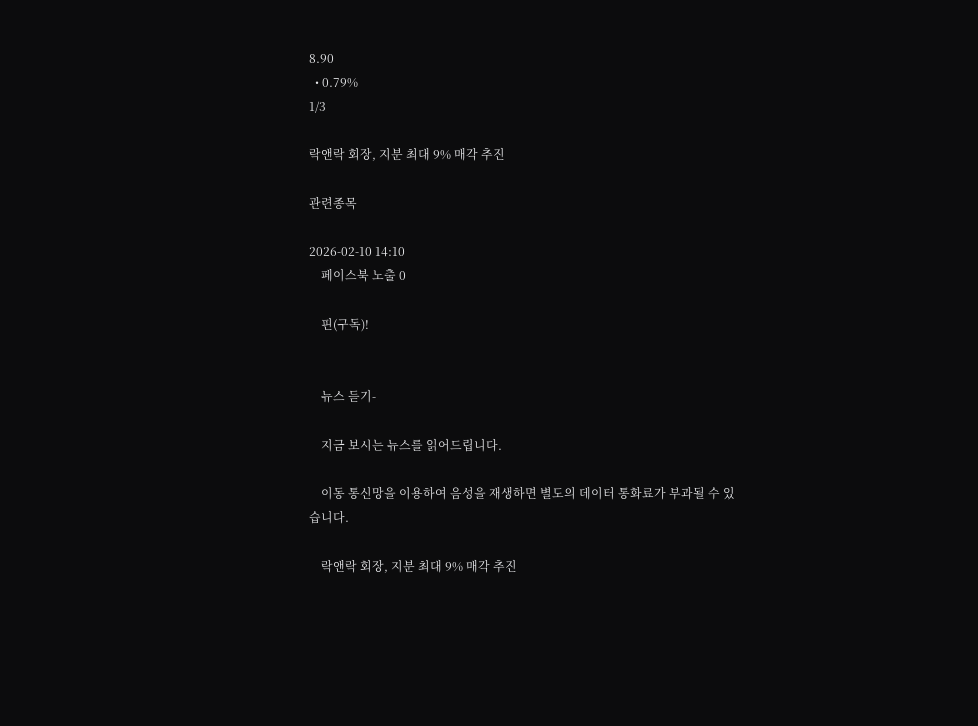8.90
  • 0.79%
1/3

락앤락 회장, 지분 최대 9% 매각 추진

관련종목

2026-02-10 14:10
    페이스북 노출 0

    핀(구독)!


    뉴스 듣기-

    지금 보시는 뉴스를 읽어드립니다.

    이동 통신망을 이용하여 음성을 재생하면 별도의 데이터 통화료가 부과될 수 있습니다.

    락앤락 회장, 지분 최대 9% 매각 추진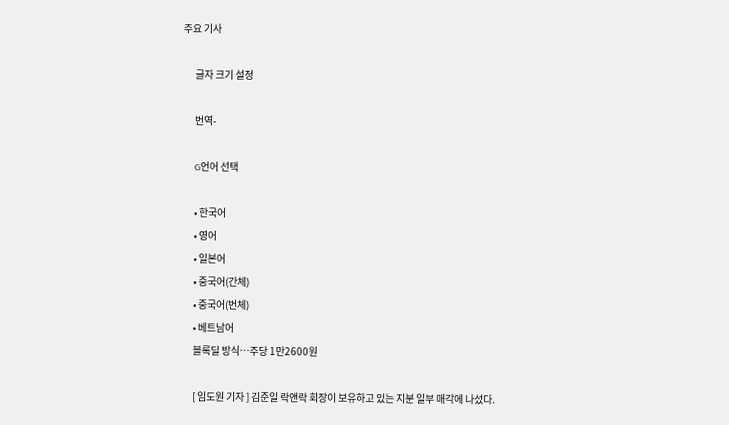주요 기사

      글자 크기 설정

      번역-

      G언어 선택

      • 한국어
      • 영어
      • 일본어
      • 중국어(간체)
      • 중국어(번체)
      • 베트남어
      블록딜 방식…주당 1만2600원

      [ 임도원 기자 ] 김준일 락앤락 회장이 보유하고 있는 지분 일부 매각에 나섰다.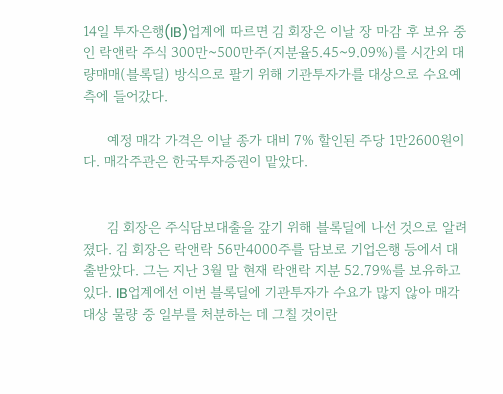14일 투자은행(IB)업계에 따르면 김 회장은 이날 장 마감 후 보유 중인 락앤락 주식 300만~500만주(지분율5.45~9.09%)를 시간외 대량매매(블록딜) 방식으로 팔기 위해 기관투자가를 대상으로 수요예측에 들어갔다.

      예정 매각 가격은 이날 종가 대비 7% 할인된 주당 1만2600원이다. 매각주관은 한국투자증권이 맡았다.


      김 회장은 주식담보대출을 갚기 위해 블록딜에 나선 것으로 알려졌다. 김 회장은 락앤락 56만4000주를 담보로 기업은행 등에서 대출받았다. 그는 지난 3월 말 현재 락앤락 지분 52.79%를 보유하고 있다. IB업계에선 이번 블록딜에 기관투자가 수요가 많지 않아 매각 대상 물량 중 일부를 처분하는 데 그칠 것이란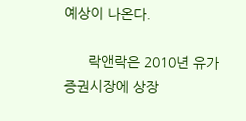예상이 나온다.

      락앤락은 2010년 유가증권시장에 상장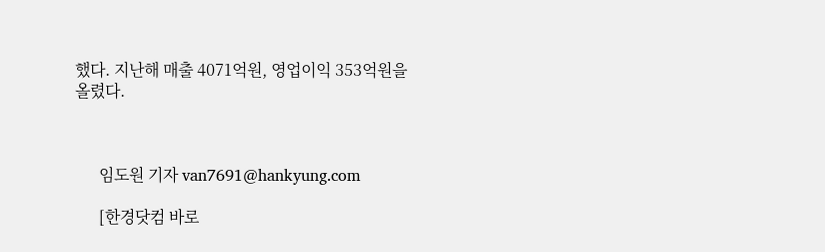했다. 지난해 매출 4071억원, 영업이익 353억원을 올렸다.



      임도원 기자 van7691@hankyung.com

      [한경닷컴 바로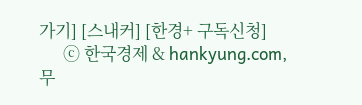가기] [스내커] [한경+ 구독신청]
      ⓒ 한국경제 & hankyung.com, 무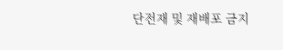단전재 및 재배포 금지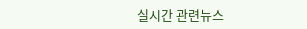실시간 관련뉴스